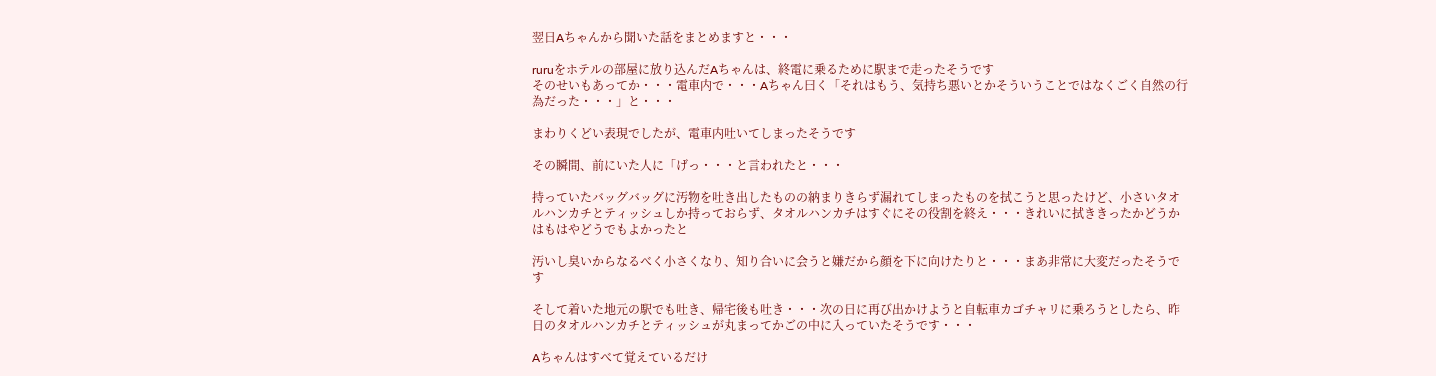翌日Aちゃんから聞いた話をまとめますと・・・

ruruをホテルの部屋に放り込んだAちゃんは、終電に乗るために駅まで走ったそうです
そのせいもあってか・・・電車内で・・・Aちゃん曰く「それはもう、気持ち悪いとかそういうことではなくごく自然の行為だった・・・」と・・・

まわりくどい表現でしたが、電車内吐いてしまったそうです

その瞬間、前にいた人に「げっ・・・と言われたと・・・

持っていたバッグバッグに汚物を吐き出したものの納まりきらず漏れてしまったものを拭こうと思ったけど、小さいタオルハンカチとティッシュしか持っておらず、タオルハンカチはすぐにその役割を終え・・・きれいに拭ききったかどうかはもはやどうでもよかったと

汚いし臭いからなるべく小さくなり、知り合いに会うと嫌だから顔を下に向けたりと・・・まあ非常に大変だったそうです

そして着いた地元の駅でも吐き、帰宅後も吐き・・・次の日に再び出かけようと自転車カゴチャリに乗ろうとしたら、昨日のタオルハンカチとティッシュが丸まってかごの中に入っていたそうです・・・

Aちゃんはすべて覚えているだけ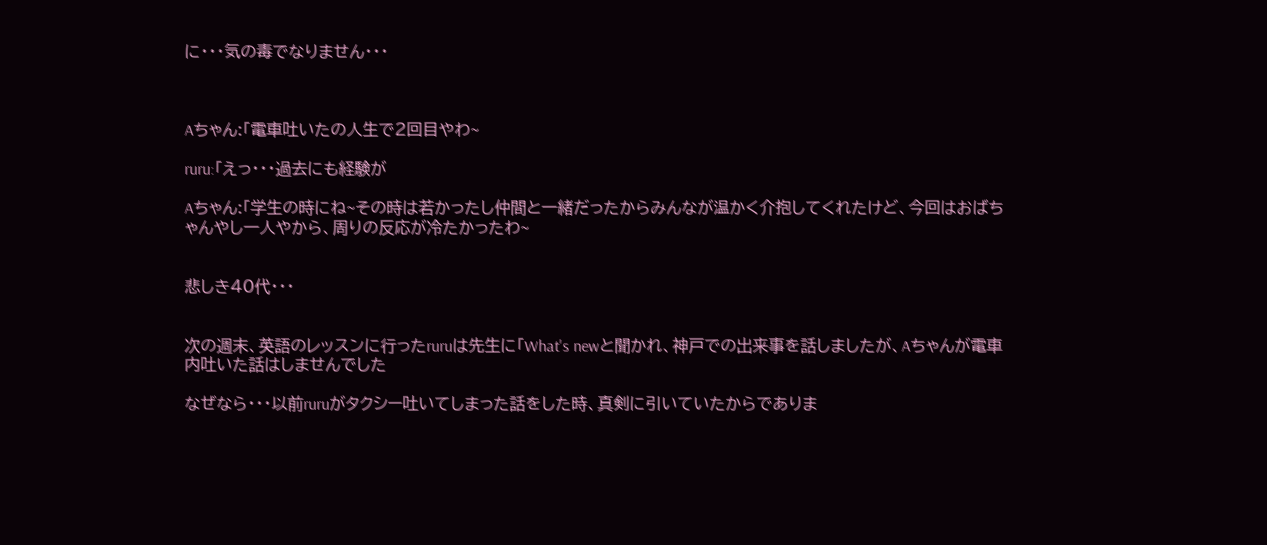に・・・気の毒でなりません・・・



Aちゃん:「電車吐いたの人生で2回目やわ~

ruru:「えっ・・・過去にも経験が

Aちゃん:「学生の時にね~その時は若かったし仲間と一緒だったからみんなが温かく介抱してくれたけど、今回はおばちゃんやし一人やから、周りの反応が冷たかったわ~


悲しき40代・・・


次の週末、英語のレッスンに行ったruruは先生に「What's newと聞かれ、神戸での出来事を話しましたが、Aちゃんが電車内吐いた話はしませんでした

なぜなら・・・以前ruruがタクシー吐いてしまった話をした時、真剣に引いていたからでありま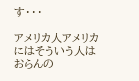す・・・

アメリカ人アメリカにはそういう人はおらんの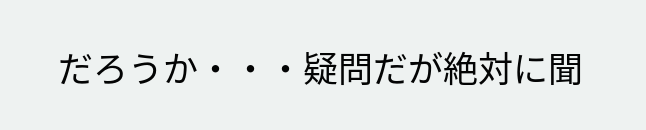だろうか・・・疑問だが絶対に聞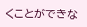くことができな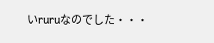いruruなのでした・・・